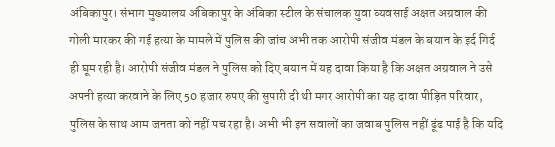अंबिकापुर। संभाग मुख्यालय अंबिकापुर के अंबिका स्टील के संचालक युवा व्यवसाई अक्षत अग्रवाल की गोली मारकर की गई हत्या के मामले में पुलिस की जांच अभी तक आरोपी संजीव मंडल के बयान के इर्द गिर्द ही घूम रही है। आरोपी संजीव मंडल ने पुलिस को दिए बयान में यह दावा किया है कि अक्षत अग्रवाल ने उसे अपनी हत्या करवाने के लिए 50 हजार रुपए की सुपारी दी थी मगर आरोपी का यह दावा पीड़ित परिवार, पुलिस के साथ आम जनता को नहीं पच रहा है। अभी भी इन सवालों का जवाब पुलिस नहीं ढूंढ पाई है कि यदि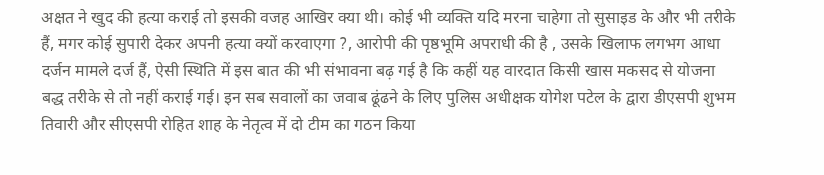अक्षत ने खुद की हत्या कराई तो इसकी वजह आखिर क्या थी। कोई भी व्यक्ति यदि मरना चाहेगा तो सुसाइड के और भी तरीके हैं, मगर कोई सुपारी देकर अपनी हत्या क्यों करवाएगा ?, आरोपी की पृष्ठभूमि अपराधी की है , उसके खिलाफ लगभग आधा दर्जन मामले दर्ज हैं, ऐसी स्थिति में इस बात की भी संभावना बढ़ गई है कि कहीं यह वारदात किसी खास मकसद से योजना बद्ध तरीके से तो नहीं कराई गई। इन सब सवालों का जवाब ढूंढने के लिए पुलिस अधीक्षक योगेश पटेल के द्वारा डीएसपी शुभम तिवारी और सीएसपी रोहित शाह के नेतृत्व में दो टीम का गठन किया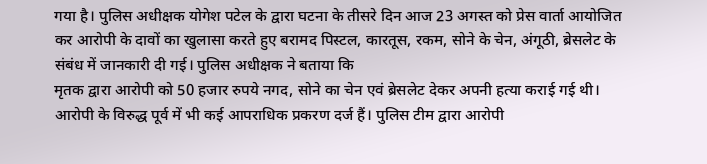गया है। पुलिस अधीक्षक योगेश पटेल के द्वारा घटना के तीसरे दिन आज 23 अगस्त को प्रेस वार्ता आयोजित कर आरोपी के दावों का खुलासा करते हुए बरामद पिस्टल, कारतूस, रकम, सोने के चेन, अंगूठी, ब्रेसलेट के संबंध में जानकारी दी गई। पुलिस अधीक्षक ने बताया कि
मृतक द्वारा आरोपी को 50 हजार रुपये नगद, सोने का चेन एवं ब्रेसलेट देकर अपनी हत्या कराई गई थी। आरोपी के विरुद्ध पूर्व में भी कई आपराधिक प्रकरण दर्ज हैं। पुलिस टीम द्वारा आरोपी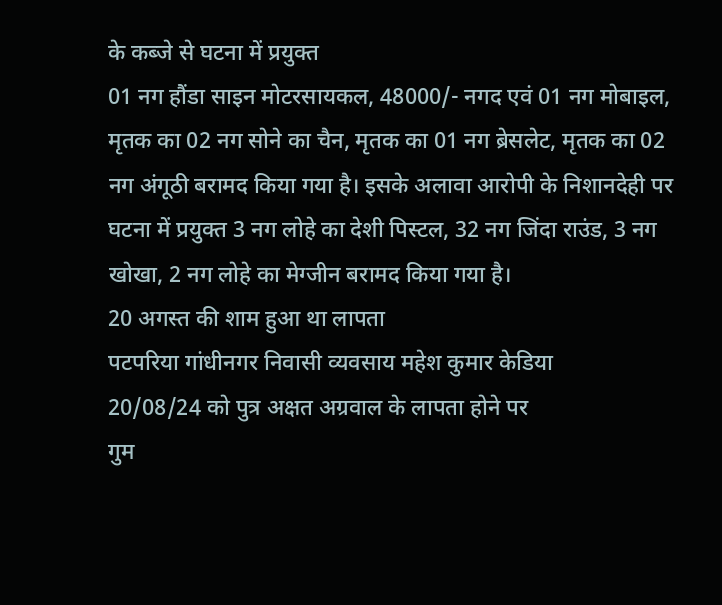के कब्जे से घटना में प्रयुक्त
01 नग हौंडा साइन मोटरसायकल, 48000/- नगद एवं 01 नग मोबाइल, मृतक का 02 नग सोने का चैन, मृतक का 01 नग ब्रेसलेट, मृतक का 02 नग अंगूठी बरामद किया गया है। इसके अलावा आरोपी के निशानदेही पर घटना में प्रयुक्त 3 नग लोहे का देशी पिस्टल, 32 नग जिंदा राउंड, 3 नग खोखा, 2 नग लोहे का मेग्जीन बरामद किया गया है।
20 अगस्त की शाम हुआ था लापता
पटपरिया गांधीनगर निवासी व्यवसाय महेश कुमार केडिया
20/08/24 को पुत्र अक्षत अग्रवाल के लापता होने पर
गुम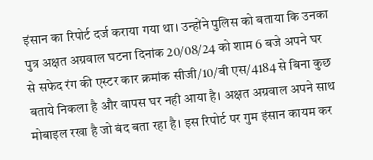इंसान का रिपोर्ट दर्ज कराया गया था। उन्होंने पुलिस को बताया कि उनका पुत्र अक्षत अग्रवाल घटना दिनांक 20/08/24 को शाम 6 बजे अपने घर से सफेद रंग की एस्टर कार क्रमांक सीजी/10/बी एस/4184 से बिना कुछ बताये निकला है और वापस घर नही आया है। अक्षत अग्रवाल अपने साथ मोबाइल रखा है जो बंद बता रहा है। इस रिपोर्ट पर गुम इंसान कायम कर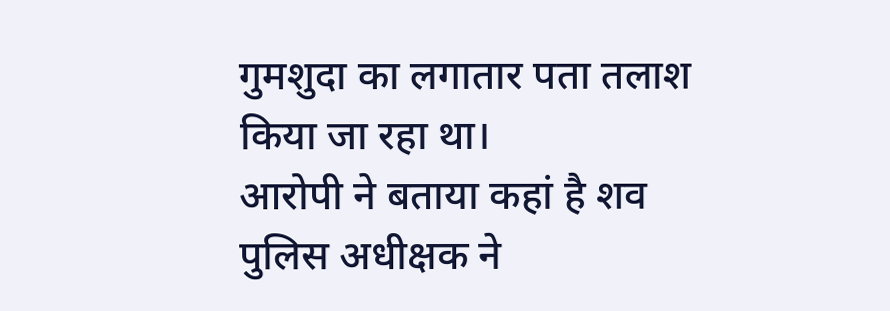गुमशुदा का लगातार पता तलाश किया जा रहा था।
आरोपी ने बताया कहां है शव
पुलिस अधीक्षक ने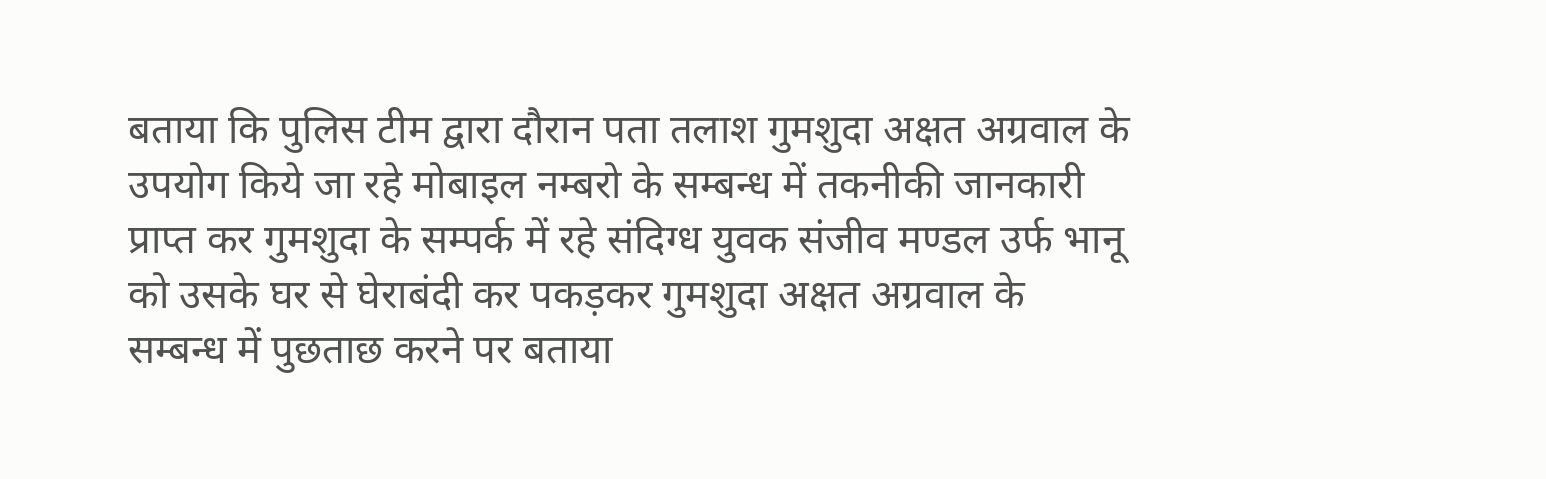बताया कि पुलिस टीम द्वारा दौरान पता तलाश गुमशुदा अक्षत अग्रवाल के उपयोग किये जा रहे मोबाइल नम्बरो के सम्बन्ध में तकनीकी जानकारी प्राप्त कर गुमशुदा के सम्पर्क में रहे संदिग्ध युवक संजीव मण्डल उर्फ भानू को उसके घर से घेराबंदी कर पकड़कर गुमशुदा अक्षत अग्रवाल के सम्बन्ध में पुछताछ करने पर बताया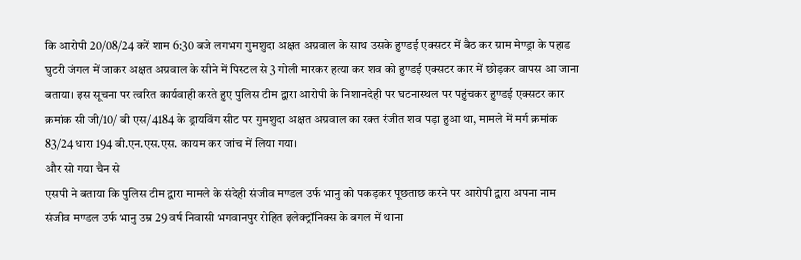कि आरोपी 20/08/24 करें शाम 6:30 बजे लगभग गुमशुदा अक्षत अग्रवाल के साथ उसके हुण्डई एक्सटर में बैठ कर ग्राम मेण्ड्रा के पहाड घुटरी जंगल में जाकर अक्षत अग्रवाल के सीने में पिस्टल से 3 गोली मारकर हत्या कर शव को हुण्डई एक्सटर कार में छोड़कर वापस आ जाना बताया। इस सूचना पर त्वरित कार्यवाही करते हुए पुलिस टीम द्वारा आरोपी के निशानदेही पर घटनास्थल पर पहुंचकर हुण्डई एक्सटर कार क्रमांक सी जी/10/ बी एस/4184 के ड्रायविंग सीट पर गुमशुदा अक्षत अग्रवाल का रक्त रंजीत शव पड़ा हुआ था, मामले में मर्ग क्रमांक 83/24 धारा 194 बी.एन.एस.एस. कायम कर जांच में लिया गया।
और सो गया चैन से
एसपी ने बताया कि पुलिस टीम द्वारा मामले के संदेही संजीव मण्डल उर्फ भानु को पकड़कर पूछताछ करने पर आरोपी द्वारा अपना नाम संजीव मण्डल उर्फ भानु उम्र 29 वर्ष निवासी भगवानपुर रोहित इलेक्ट्रॉनिक्स के बगल में थाना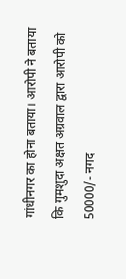गांधीनगर का होना बताया। आरोपी ने बताया कि गुमशुदा अक्षत अग्रवाल द्वारा आरोपी को 50000/- नगद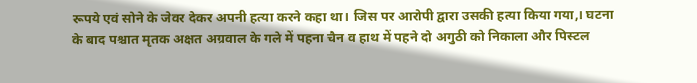रूपये एवं सोने के जेवर देकर अपनी हत्या करने कहा था। जिस पर आरोपी द्वारा उसकी हत्या किया गया,। घटना के बाद पश्चात मृतक अक्षत अग्रवाल के गले में पहना चैन व हाथ में पहने दो अगुठी को निकाला और पिस्टल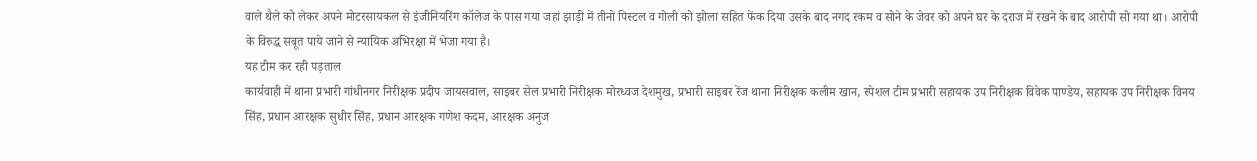वाले थैले को लेकर अपने मोटरसायकल से इंजीनियरिंग कॉलेज के पास गया जहां झाड़ी में तीनो पिस्टल व गोली को झोला सहित फेंक दिया उसके बाद नगद रकम व सोने के जेवर को अपने घर के दराज में रखने के बाद आरोपी सो गया था। आरोपी के विरुद्ध सबूत पाये जाने से न्यायिक अभिरक्षा में भेजा गया है।
यह टीम कर रही पड़ताल
कार्यवाही में थाना प्रभारी गांधीनगर निरीक्षक प्रदीप जायसवाल, साइबर सेल प्रभारी निरीक्षक मोरध्वज देशमुख, प्रभारी साइबर रेंज थाना निरीक्षक कलीम खान, स्पेशल टीम प्रभारी सहायक उप निरीक्षक विवेक पाण्डेय, सहायक उप निरीक्षक विनय सिंह, प्रधान आरक्षक सुधीर सिंह, प्रधान आरक्षक गणेश कदम, आरक्षक अनुज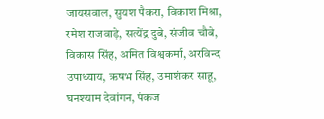जायसवाल, सुयश पैकरा, विकाश मिश्रा, रमेश राजवाड़े, सत्येंद्र दुबे, संजीव चौबे, विकास सिंह, अमित विश्वकर्मा, अरविन्द उपाध्याय, ऋषभ सिंह, उमाशंकर साहू, घनश्याम देवांगन, पंकज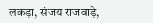लकड़ा, संजय राजवाड़े,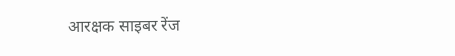आरक्षक साइबर रेंज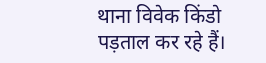थाना विवेक किंडो पड़ताल कर रहे हैं।